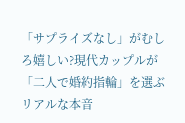「サプライズなし」がむしろ嬉しい?現代カップルが「二人で婚約指輪」を選ぶリアルな本音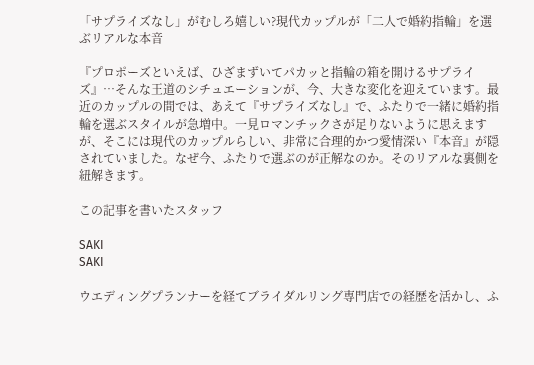「サプライズなし」がむしろ嬉しい?現代カップルが「二人で婚約指輪」を選ぶリアルな本音

『プロポーズといえば、ひざまずいてパカッと指輪の箱を開けるサプライズ』…そんな王道のシチュエーションが、今、大きな変化を迎えています。最近のカップルの間では、あえて『サプライズなし』で、ふたりで一緒に婚約指輪を選ぶスタイルが急増中。一見ロマンチックさが足りないように思えますが、そこには現代のカップルらしい、非常に合理的かつ愛情深い『本音』が隠されていました。なぜ今、ふたりで選ぶのが正解なのか。そのリアルな裏側を紐解きます。

この記事を書いたスタッフ

SAKI
SAKI

ウエディングプランナーを経てブライダルリング専門店での経歴を活かし、ふ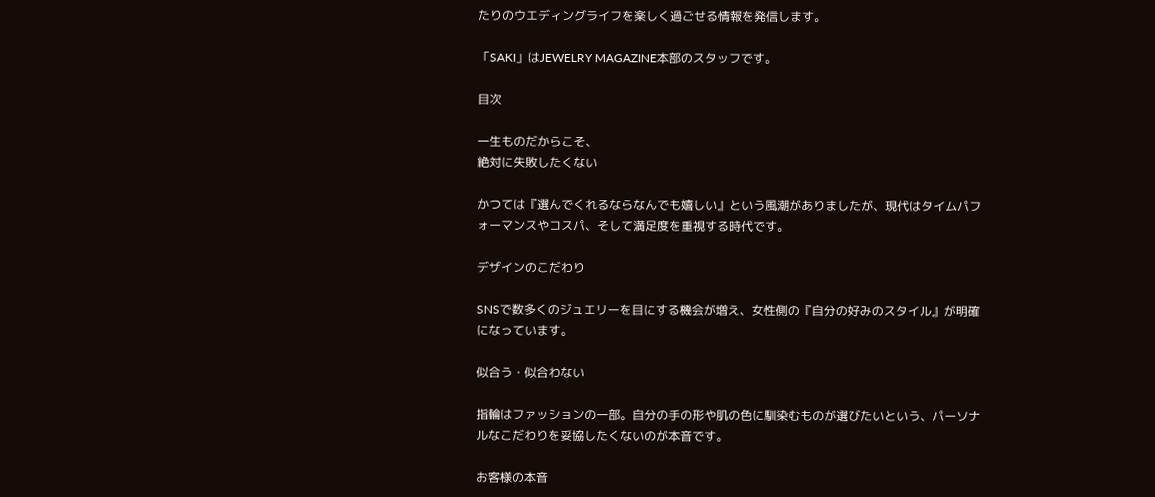たりのウエディングライフを楽しく過ごせる情報を発信します。

「SAKI」はJEWELRY MAGAZINE本部のスタッフです。

目次

一生ものだからこそ、
絶対に失敗したくない

かつては『選んでくれるならなんでも嬉しい』という風潮がありましたが、現代はタイムパフォーマンスやコスパ、そして満足度を重視する時代です。

デザインのこだわり

SNSで数多くのジュエリーを目にする機会が増え、女性側の『自分の好みのスタイル』が明確になっています。

似合う・似合わない

指輪はファッションの一部。自分の手の形や肌の色に馴染むものが選びたいという、パーソナルなこだわりを妥協したくないのが本音です。

お客様の本音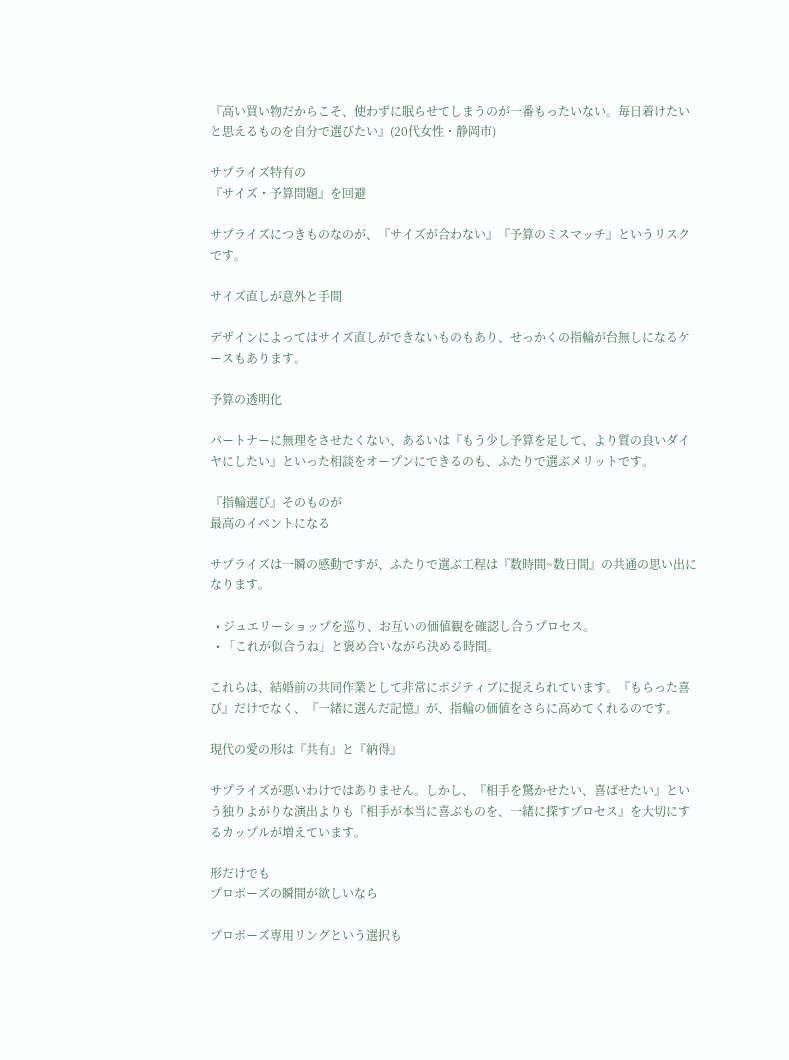『高い買い物だからこそ、使わずに眠らせてしまうのが一番もったいない。毎日着けたいと思えるものを自分で選びたい』(20代女性・静岡市)

サプライズ特有の
『サイズ・予算問題』を回避

サプライズにつきものなのが、『サイズが合わない』『予算のミスマッチ』というリスクです。

サイズ直しが意外と手間

デザインによってはサイズ直しができないものもあり、せっかくの指輪が台無しになるケースもあります。

予算の透明化

パートナーに無理をさせたくない、あるいは『もう少し予算を足して、より質の良いダイヤにしたい』といった相談をオープンにできるのも、ふたりで選ぶメリットです。

『指輪選び』そのものが
最高のイベントになる

サプライズは一瞬の感動ですが、ふたりで選ぶ工程は『数時間~数日間』の共通の思い出になります。

  • ジュエリーショップを巡り、お互いの価値観を確認し合うプロセス。
  • 「これが似合うね」と褒め合いながら決める時間。

これらは、結婚前の共同作業として非常にポジティブに捉えられています。『もらった喜び』だけでなく、『一緒に選んだ記憶』が、指輪の価値をさらに高めてくれるのです。

現代の愛の形は『共有』と『納得』

サプライズが悪いわけではありません。しかし、『相手を驚かせたい、喜ばせたい』という独りよがりな演出よりも『相手が本当に喜ぶものを、一緒に探すプロセス』を大切にするカップルが増えています。

形だけでも
プロポーズの瞬間が欲しいなら

プロポーズ専用リングという選択も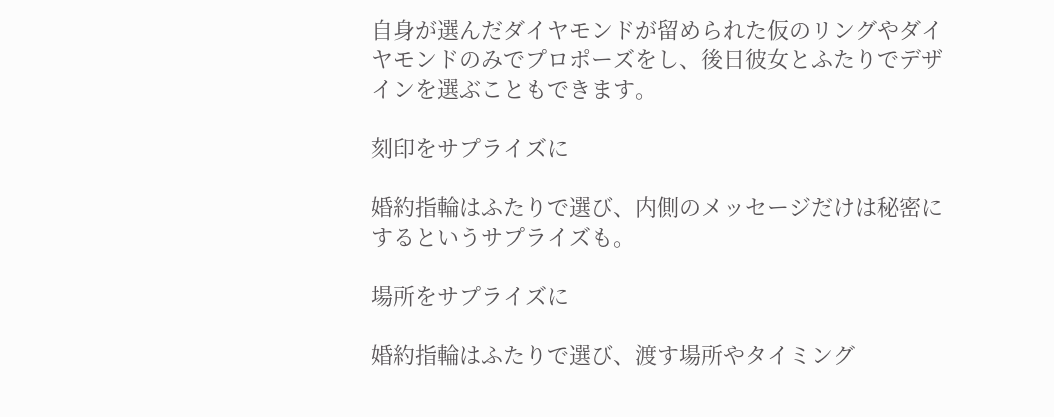自身が選んだダイヤモンドが留められた仮のリングやダイヤモンドのみでプロポーズをし、後日彼女とふたりでデザインを選ぶこともできます。

刻印をサプライズに

婚約指輪はふたりで選び、内側のメッセージだけは秘密にするというサプライズも。

場所をサプライズに

婚約指輪はふたりで選び、渡す場所やタイミング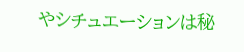やシチュエーションは秘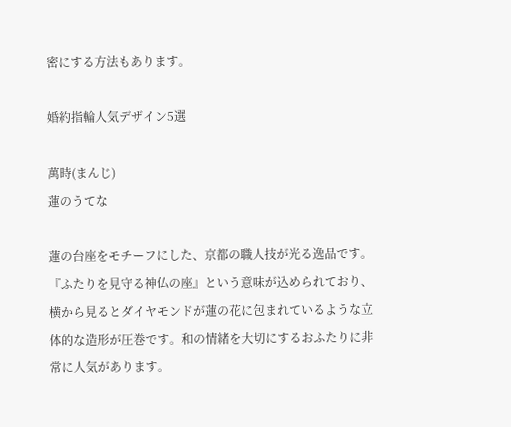密にする方法もあります。

婚約指輪人気デザイン5選

萬時(まんじ)
蓮のうてな

蓮の台座をモチーフにした、京都の職人技が光る逸品です。『ふたりを見守る神仏の座』という意味が込められており、横から見るとダイヤモンドが蓮の花に包まれているような立体的な造形が圧巻です。和の情緒を大切にするおふたりに非常に人気があります。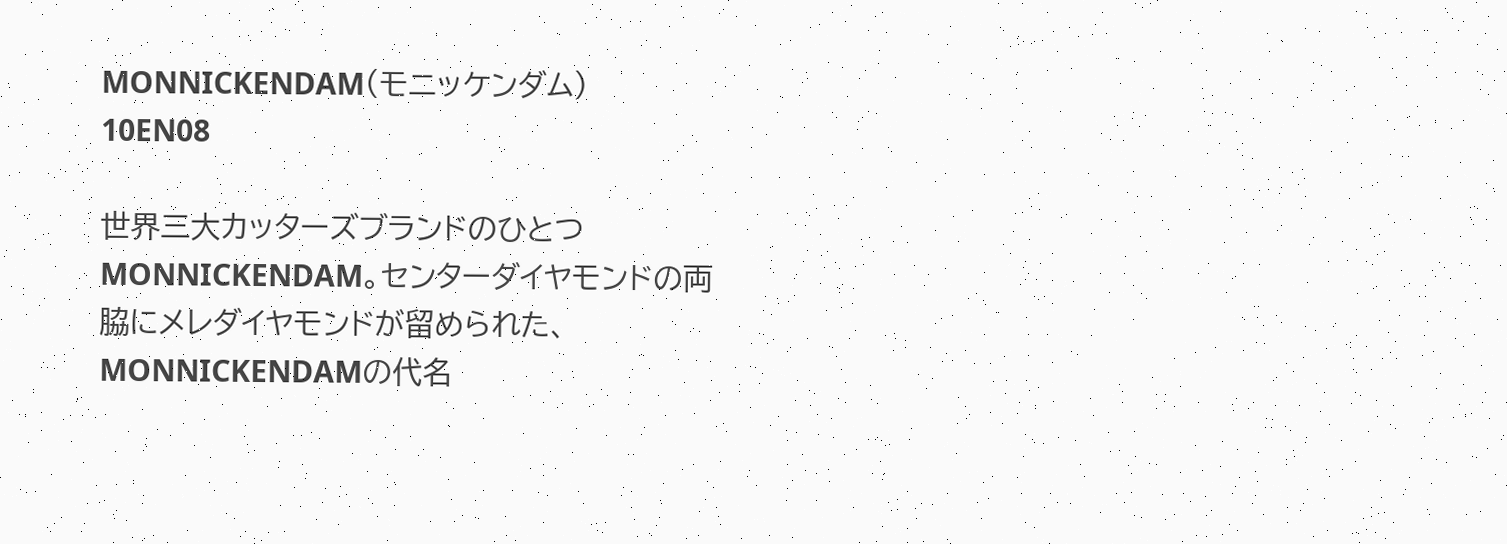MONNICKENDAM(モニッケンダム)
10EN08

世界三大カッターズブランドのひとつMONNICKENDAM。センターダイヤモンドの両脇にメレダイヤモンドが留められた、MONNICKENDAMの代名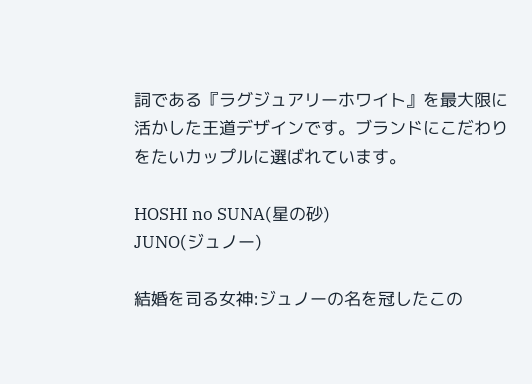詞である『ラグジュアリーホワイト』を最大限に活かした王道デザインです。ブランドにこだわりをたいカップルに選ばれています。

HOSHI no SUNA(星の砂)
JUNO(ジュノー)

結婚を司る女神:ジュノーの名を冠したこの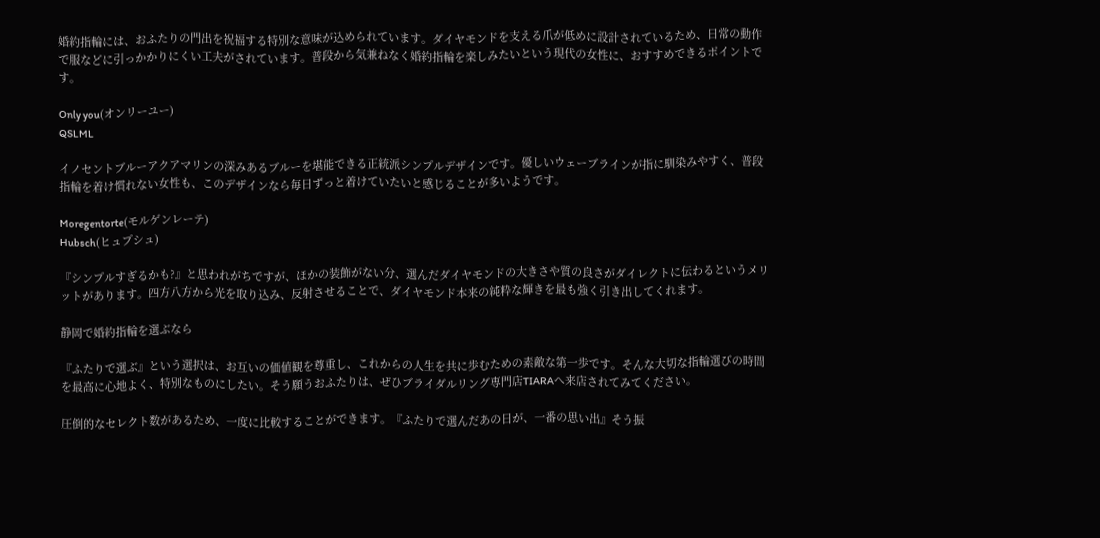婚約指輪には、おふたりの門出を祝福する特別な意味が込められています。ダイヤモンドを支える爪が低めに設計されているため、日常の動作で服などに引っかかりにくい工夫がされています。普段から気兼ねなく婚約指輪を楽しみたいという現代の女性に、おすすめできるポイントです。

Only you(オンリーユー)
QSLML

イノセントブルーアクアマリンの深みあるブルーを堪能できる正統派シンプルデザインです。優しいウェーブラインが指に馴染みやすく、普段指輪を着け慣れない女性も、このデザインなら毎日ずっと着けていたいと感じることが多いようです。

Moregentorte(モルゲンレーテ)
Hubsch(ヒュプシュ)

『シンプルすぎるかも?』と思われがちですが、ほかの装飾がない分、選んだダイヤモンドの大きさや質の良さがダイレクトに伝わるというメリットがあります。四方八方から光を取り込み、反射させることで、ダイヤモンド本来の純粋な輝きを最も強く引き出してくれます。

静岡で婚約指輪を選ぶなら

『ふたりで選ぶ』という選択は、お互いの価値観を尊重し、これからの人生を共に歩むための素敵な第一歩です。そんな大切な指輪選びの時間を最高に心地よく、特別なものにしたい。そう願うおふたりは、ぜひブライダルリング専門店TIARAへ来店されてみてください。

圧倒的なセレクト数があるため、一度に比較することができます。『ふたりで選んだあの日が、一番の思い出』そう振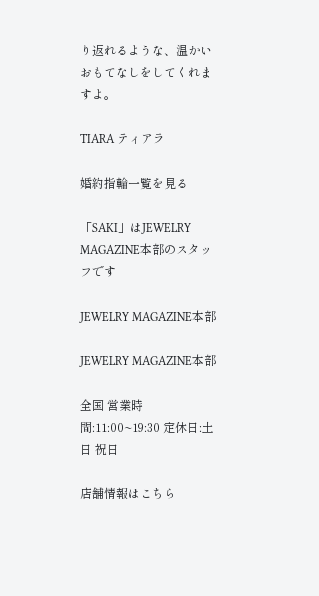り返れるような、温かいおもてなしをしてくれますよ。

TIARA ティアラ

婚約指輪一覧を見る

「SAKI」はJEWELRY MAGAZINE本部のスタッフです

JEWELRY MAGAZINE本部

JEWELRY MAGAZINE本部

全国 営業時間:11:00~19:30 定休日:土 日 祝日

店舗情報はこちら